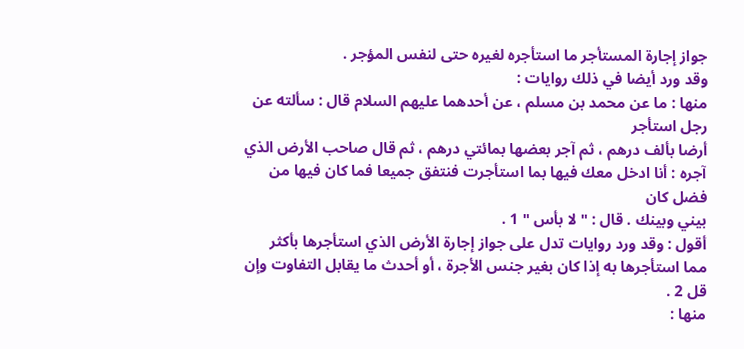جواز إجارة المستأجر ما استأجره لغيره حتى لنفس المؤجر .
وقد ورد أيضا في ذلك روايات :
منها : ما عن محمد بن مسلم ، عن أحدهما عليهم السلام قال : سألته عن رجل استأجر
أرضا بألف درهم ، ثم آجر بعضها بمائتي درهم ، ثم قال صاحب الأرض الذي
آجره : أنا ادخل معك فيها بما استأجرت فنتفق جميعا فما كان فيها من فضل كان
بيني وبينك . قال : " لا بأس " 1 .
أقول : وقد ورد روايات تدل على جواز إجارة الأرض الذي استأجرها بأكثر
مما استأجرها به إذا كان بغير جنس الأجرة ، أو أحدث ما يقابل التفاوت وإن قل 2 .
منها :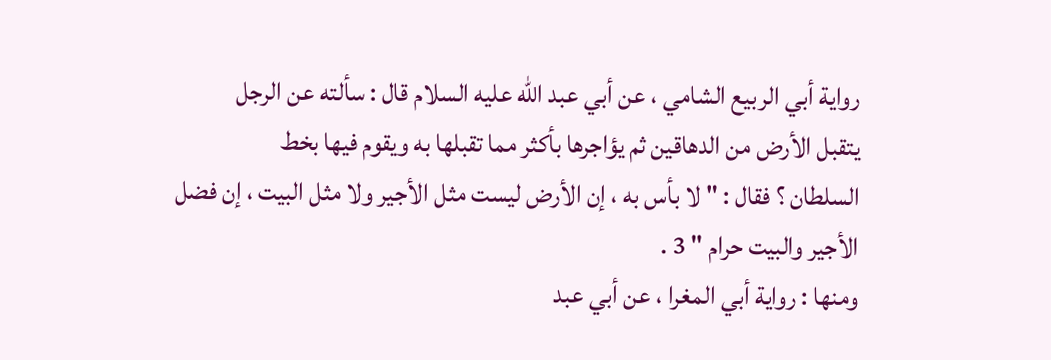رواية أبي الربيع الشامي ، عن أبي عبد الله عليه السلام قال : سألته عن الرجل
يتقبل الأرض من الدهاقين ثم يؤاجرها بأكثر مما تقبلها به ويقوم فيها بخط
السلطان ؟ فقال : " لا بأس به ، إن الأرض ليست مثل الأجير ولا مثل البيت ، إن فضل
الأجير والبيت حرام " 3 .
ومنها : رواية أبي المغرا ، عن أبي عبد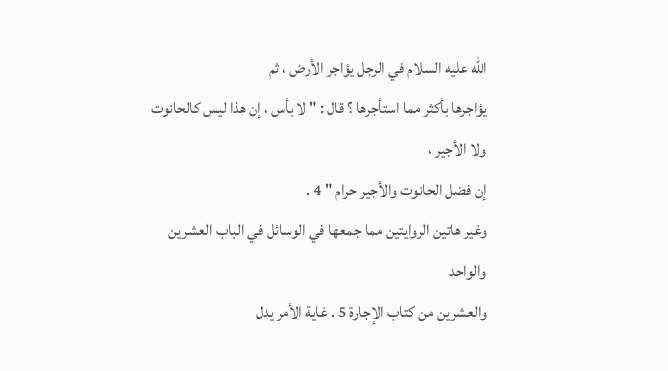الله عليه السلام في الرجل يؤاجر الأرض ، ثم
يؤاجرها بأكثر مما استأجرها ؟ قال : " لا بأس ، إن هذا ليس كالحانوت ولا الأجير ،
إن فضل الحانوت والأجير حرام " 4 .
وغير هاتين الروايتين مما جمعها في الوسائل في الباب العشرين والواحد
والعشرين من كتاب الإجارة 5 . غاية الأمر يدل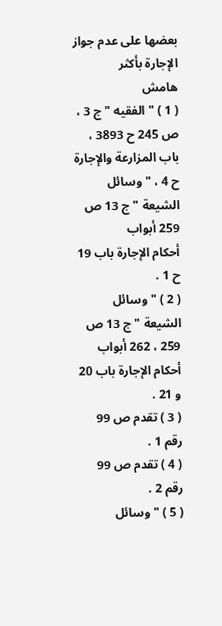بعضها على عدم جواز الإجارة بأكثر
هامش
( 1 ) " الفقيه " ج 3 ، ص 245 ح 3893 ، باب المزارعة والإجارة ح 4 ، " وسائل الشيعة " ج 13 ص 259 أبواب
أحكام الإجارة باب 19 ح 1 .
( 2 ) " وسائل الشيعة " ج 13 ص 259 ، 262 أبواب أحكام الإجارة باب 20 و 21 .
( 3 ) تقدم ص 99 رقم 1 .
( 4 ) تقدم ص 99 رقم 2 .
( 5 ) " وسائل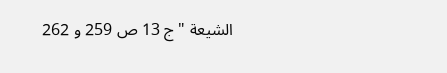الشيعة " ج 13 ص 259 و 262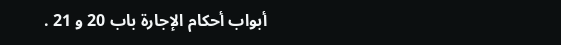أبواب أحكام الإجارة باب 20 و 21 .